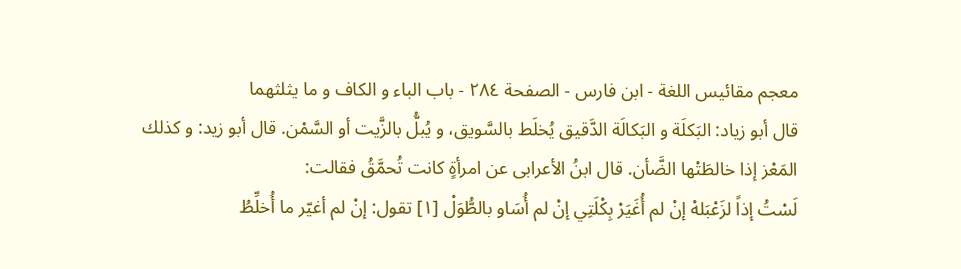معجم مقائيس اللغة - ابن فارس - الصفحة ٢٨٤ - باب الباء و الكاف و ما يثلثهما
قال أبو زياد: البَكلَة و البَكالَة الدَّقيق يُخلَط بالسَّويق، و يُبلُّ بالزَّيت أو السَّمْن. قال أبو زيد: و كذلك المَعْز إذا خالطَتْها الضَّأن. قال ابنُ الأعرابى عن امرأةٍ كانت تُحمَّقُ فقالت:
لَسْتُ إذاً لزَعْبَلهْ إنْ لم أُغَيَرْ بِكْلَتِي إنْ لم أُسَاو بالطُّوَلْ [١] تقول: إنْ لم أغيّر ما أُخلِّطُ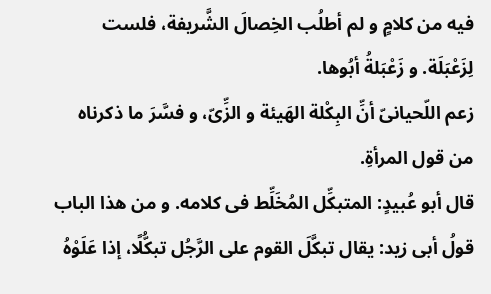فيه من كلامٍ و لم أطلُب الخِصالَ الشَّريفة، فلست لِزَعْبَلَة. و زَعْبَلةُ أبُوها.
زعم اللّحيانىّ أنِّ البِكْلة الهَيئة و الزِّىّ، و فسَّرَ ما ذكرناه من قول المرأةِ.
قال أبو عُبيدٍ: المتبكِّل المُخَلِّط فى كلامه. و من هذا الباب قولُ أبى زيد: يقال تبكَّلَ القوم على الرَّجُل تبكُّلًا، إذا عَلَوْهُ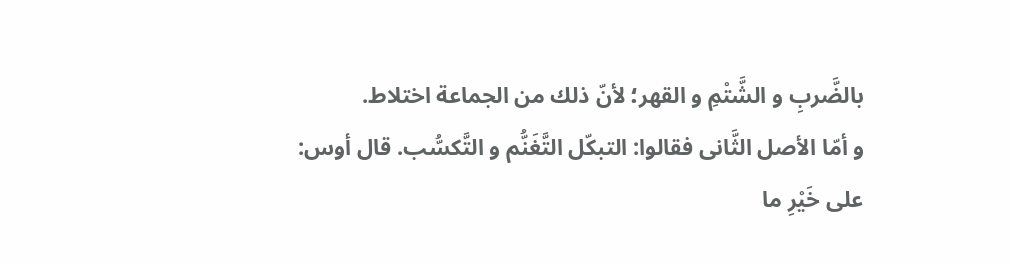بالضَّربِ و الشَّتْمِ و القهر؛ لأنّ ذلك من الجماعة اختلاط.
و أمّا الأصل الثَّانى فقالوا: التبكّل التَّغَنُّم و التَّكسُّب. قال أوس:
على خَيْرِ ما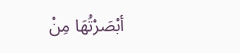أبْصَرْتُهَا مِنْ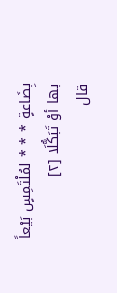بِضَاعةٍ * * * لمُلْتَمِسٍ بَيْعاً بها أوْ تَبَكُّلَا [٢]
قال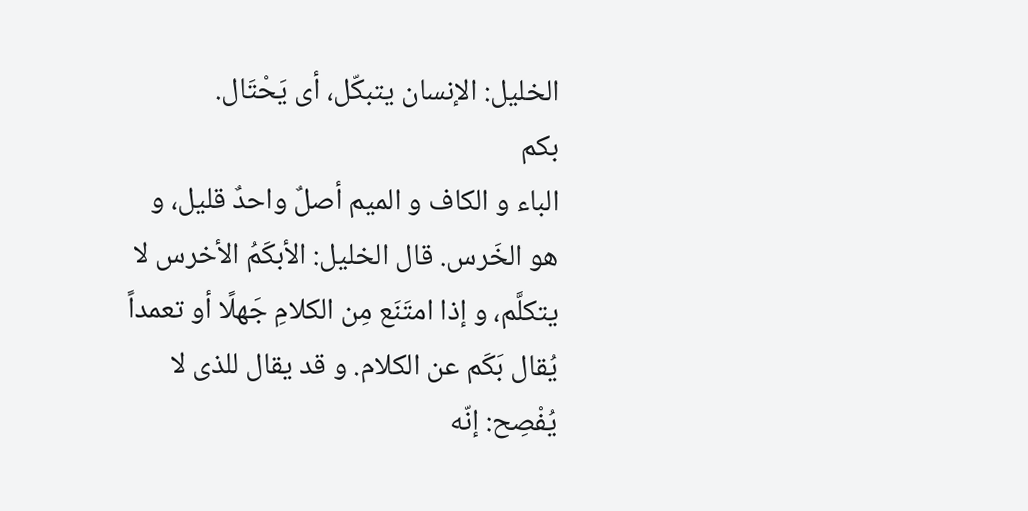الخليل: الإنسان يتبكّل، أى يَحْتَال.
بكم
الباء و الكاف و الميم أصلٌ واحدٌ قليل، و هو الخَرس. قال الخليل: الأبكَمُ الأخرس لا يتكلَّم، و إذا امتَنَع مِن الكلامِ جَهلًا أو تعمداً يُقال بَكَم عن الكلام. و قد يقال للذى لا يُفْصِح: إنّه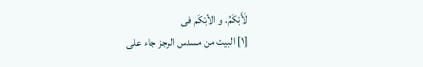لَأَبْكَمُ. و الأبْكَم فى
[١] البيت من مسدس الرجز جاء على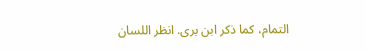التمام، كما ذكر ابن برى. انظر اللسان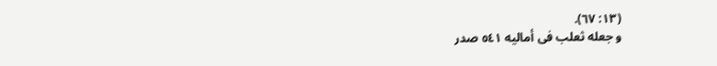(١٣: ٦٧).
و جعله ثعلب فى أماليه ٥٤١ صدر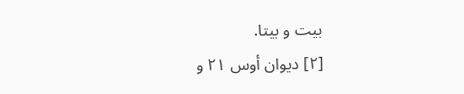بيت و بيتا.
[٢] ديوان أوس ٢١ و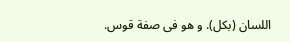اللسان (بكل). و هو فى صفة قوس.